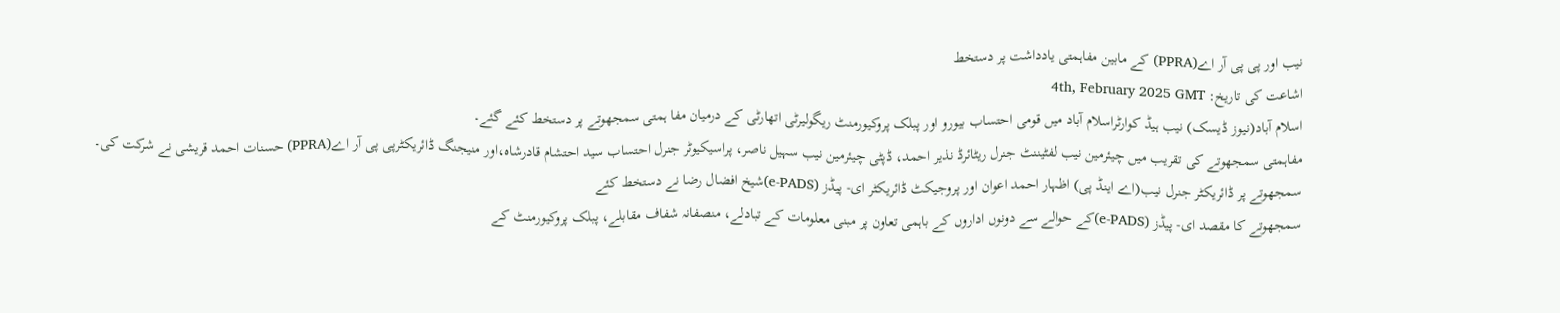نیب اور پی پی آر اے(PPRA) کے مابین مفاہمتی یادداشت پر دستخط
اشاعت کی تاریخ: 4th, February 2025 GMT
اسلام آباد(نیوز ڈیسک) نیب ہیڈ کوارٹراسلام آباد میں قومی احتساب بیورو اور پبلک پروکیورمنٹ ریگولیرٹی اتھارٹی کے درمیان مفا ہمتی سمجھوتے پر دستخط کئے گئے۔
مفاہمتی سمجھوتے کی تقریب میں چیئرمین نیب لفٹیننٹ جنرل ریٹائرڈ نذیر احمد، ڈپٹی چیئرمین نیب سہیل ناصر، پراسیکیوٹر جنرل احتساب سید احتشام قادرشاہ،اور منیجنگ ڈائریکٹرپی پی آر اے(PPRA) حسنات احمد قریشی نے شرکت کی۔
سمجھوتے پر ڈائریکٹر جنرل نیب(اے اینڈ پی) اظہار احمد اعوان اور پروجیکٹ ڈائریکٹر ای- پیڈز (e-PADS)شیخ افضال رضا نے دستخط کئے
سمجھوتے کا مقصد ای- پیڈز (e-PADS)کے حوالے سے دونوں اداروں کے باہمی تعاون پر مبنی معلومات کے تبادلے، منصفانہ شفاف مقابلے، پبلک پروکیورمنٹ کے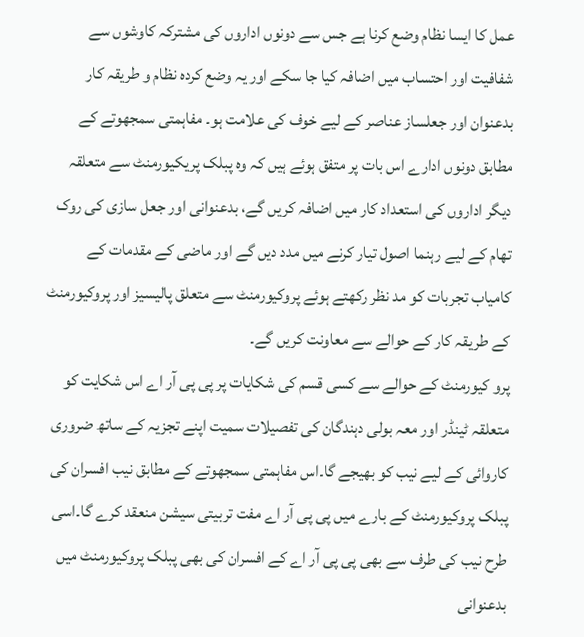عمل کا ایسا نظام وضع کرنا ہے جس سے دونوں اداروں کی مشترکہ کاوشوں سے شفافیت اور احتساب میں اضافہ کیا جا سکے اور یہ وضع کردہ نظام و طریقہ کار بدعنوان اور جعلساز عناصر کے لیے خوف کی علامت ہو۔ مفاہمتی سمجھوتے کے مطابق دونوں ادارے اس بات پر متفق ہوئے ہیں کہ وہ پبلک پریکیورمنٹ سے متعلقہ دیگر اداروں کی استعداد کار میں اضافہ کریں گے، بدعنوانی اور جعل سازی کی روک تھام کے لیے رہنما اصول تیار کرنے میں مدد دیں گے اور ماضی کے مقدمات کے کامیاب تجربات کو مد نظر رکھتے ہوئے پروکیورمنٹ سے متعلق پالیسیز اور پروکیورمنٹ کے طریقہ کار کے حوالے سے معاونت کریں گے۔
پرو کیورمنٹ کے حوالے سے کسی قسم کی شکایات پر پی پی آر اے اس شکایت کو متعلقہ ٹینڈر اور معہ بولی دہندگان کی تفصیلات سمیت اپنے تجزیہ کے ساتھ ضروری کاروائی کے لیے نیب کو بھیجے گا۔اس مفاہمتی سمجھوتے کے مطابق نیب افسران کی پبلک پروکیورمنٹ کے بارے میں پی پی آر اے مفت تربیتی سیشن منعقد کرے گا۔اسی طرح نیب کی طرف سے بھی پی پی آر اے کے افسران کی بھی پبلک پروکیورمنٹ میں بدعنوانی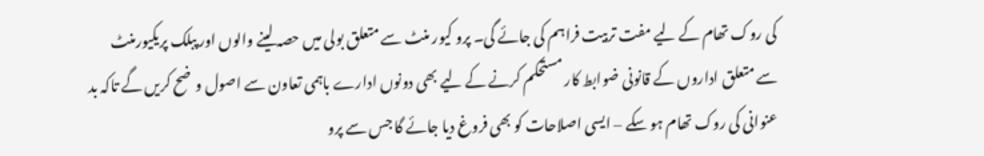کی روک تھام کے لیے مفت تربیت فراہم کی جائے گی۔ پرو کیور منٹ سے متعلق بولی میں حصہ لینے والوں اور پبلک پریکیورمنٹ سے متعلق اداروں کے قانونی ضوابط کار مستحکم کرنے کے لیے بھی دونوں ادارے باہمی تعاون سے اصول وضح کریں گے تاکہ بد عنوانی کی روک تھام ہو سکے – ایسی اصلاحات کو بھی فروغ دیا جائے گا جس سے پرو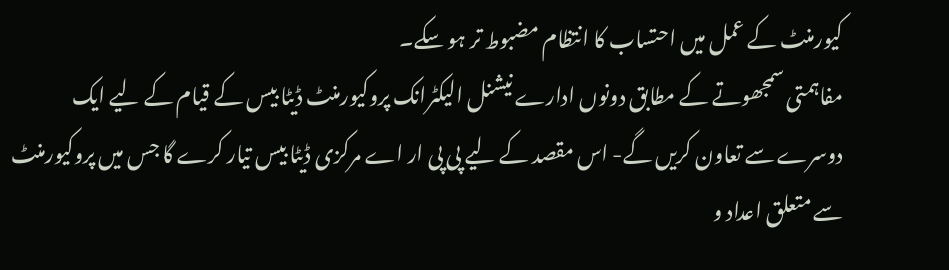کیورمنٹ کے عمل میں احتساب کا انتظام مضبوط تر ہو سکے۔
مفاہمتی سمجھوتے کے مطابق دونوں ادارے نیشنل الیکٹرانک پروکیورمنٹ ڈیٹا بیس کے قیام کے لیے ایک دوسرے سے تعاون کریں گے- اس مقصد کے لیے پی پی ار اے مرکزی ڈیٹا بیس تیار کرے گا جس میں پروکیورمنٹ سے متعلق اعداد و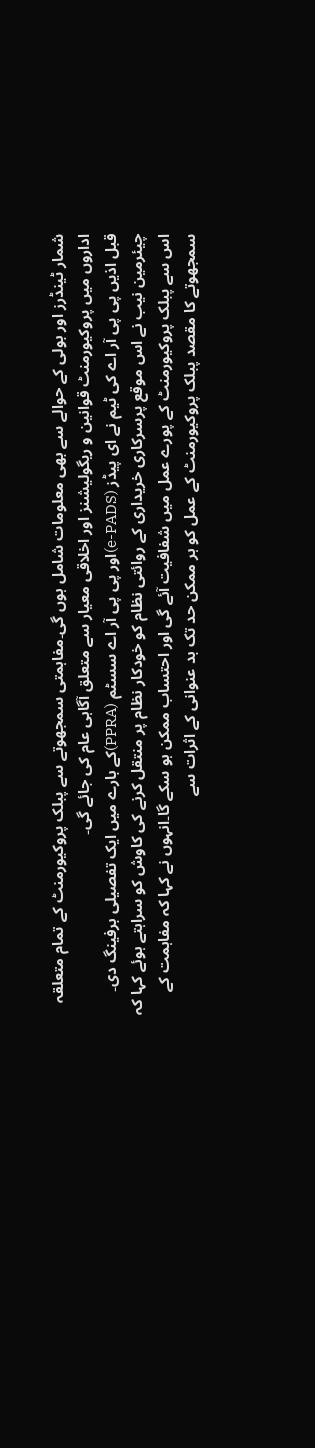شمار ٹینڈرز اور بولی کے حوالے سے بھی معلومات شامل ہوں گی۔مفاہمتی سمجھوتے سے پبلک پروکیورمنٹ کے تمام متعلقہ اداروں میں پروکیورمنٹ قوانین و ریگولیشنز اور اخلاقی معیار سے متعلق آگاہی عام کی جائے گی۔
قبل اذیں پی پی آر اے کی ٹیم نے ای پیڈز (e-PADS)اور پی پی آر اے سسٹم (PPRA)کے بارے میں ایک تفصیلی برفینگ دی۔
چیئرمین نیب نے اس موقع پرسرکاری خریداری کے روائتی نظام کو خودکار نظام پر منتقل کرنے کی کاوش کو سراہتے ہوئے کہا کہ اس سے پبلک پروکیورمنٹ کے پورے عمل میں شفافیت آئے گی اور احتساب ممکن ہو سکے گا۔انہوں نے کہا کہ مفاہمت کے سمجھوتے کا مقصد پبلک پروکیورمنٹ کے عمل کو ہر ممکن حد تک بد عنوانی کے اثرات سے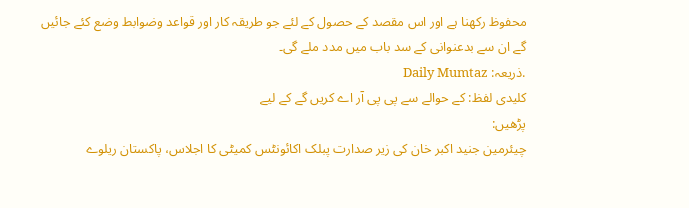محفوظ رکھنا ہے اور اس مقصد کے حصول کے لئے جو طریقہ کار اور قواعد وضوابط وضع کئے جائیں گے ان سے بدعنوانی کے سد باب میں مدد ملے گی۔
.ذریعہ: Daily Mumtaz
کلیدی لفظ: کے حوالے سے پی پی آر اے کریں گے کے لیے
پڑھیں:
چیئرمین جنید اکبر خان کی زیر صدارت پبلک اکائونٹس کمیٹی کا اجلاس، پاکستان ریلوے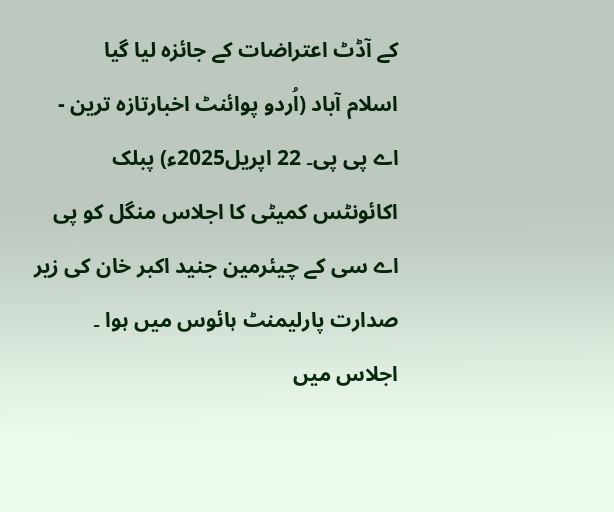کے آڈٹ اعتراضات کے جائزہ لیا گیا
اسلام آباد (اُردو پوائنٹ اخبارتازہ ترین - اے پی پی۔ 22 اپریل2025ء) پبلک اکائونٹس کمیٹی کا اجلاس منگل کو پی اے سی کے چیئرمین جنید اکبر خان کی زیر صدارت پارلیمنٹ ہائوس میں ہوا ۔ اجلاس میں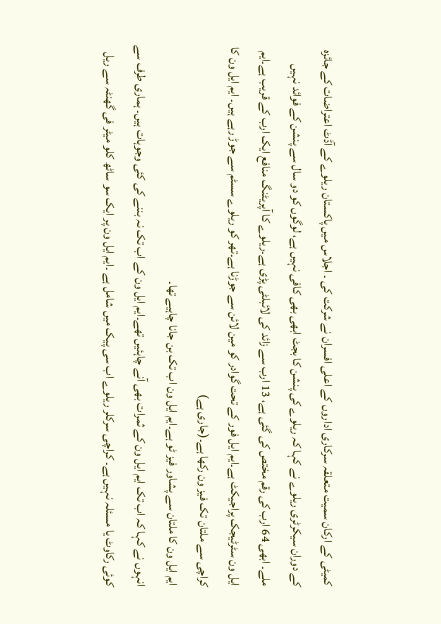کمیٹی کے ارکان سمیت متعلقہ سرکاری اداروں کے اعلی افسران نے شرکت کی ۔ اجلاس میں پاکستان ریلوے کے آڈٹ اعتراضات کے جائزہ کے دوران سیکرٹری ریلوے نے کہا کہ ریلوے کی پنشن کا بجٹ ابھی بھی کافی نہیں ہے، لوگوں کو دو سال سے پنشن کے فوائد نہیں ملے۔ ابھی 64 ارب کی رقم مختص کی گئی ہے، 13 ارب سے زائد کی لائبلٹی پڑی ہے۔ریلوے کا آپریٹنگ منافع ایک ارب کے قریب ہے۔ایم ایل ون سٹرٹیجک پراجیکٹ ہے۔ایم ایل فور کے تحت گوادر کو مین لائن سے جوڑنا ہے۔تھر کو ریلوے سسٹم سے جوڑ رہے ہیں۔ ایم ایل ون کا کراچی سے ملتان تک فیز ون رکھا ہے۔(جاری ہے)
ایم ایل ون کا ملتان سے پشاور فیز ٹو ہے۔ایم ایل ون اب تک بن جانا چاہیے تھا۔
انہوں نے کہا کہ اب تک ایم ایل ون کے ثمرات بھی آنے چاہئیں تھے۔ایم ایل ون کے اب تک نہ بننے کی کئی وجوہات ہیں۔ ہماری طرف سے کوئی رکاوٹ یا مسئلہ نہیں ہے۔ کراچی سرکلر ریلوے اب سی پیک میں شامل ہے ۔ایم ایل ون پر ایک سو ساٹھ کلو میٹر فی گھنٹہ سے ریل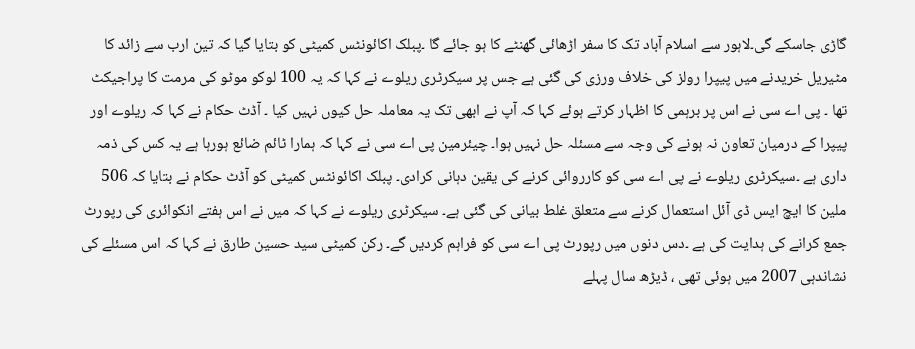گاڑی جاسکے گی۔لاہور سے اسلام آباد تک کا سفر اڑھائی گھنٹے کا ہو جائے گا ۔پبلک اکائونٹس کمیٹی کو بتایا گیا کہ تین ارب سے زائد کا مٹیریل خریدنے میں پیپرا رولز کی خلاف ورزی کی گئی ہے جس پر سیکرٹری ریلوے نے کہا کہ یہ 100 لوکو موٹو کی مرمت کا پراجیکٹ تھا ۔ پی اے سی نے اس پر برہمی کا اظہار کرتے ہوئے کہا کہ آپ نے ابھی تک یہ معاملہ حل کیوں نہیں کیا ۔ آڈٹ حکام نے کہا کہ ریلوے اور پیپرا کے درمیان تعاون نہ ہونے کی وجہ سے مسئلہ حل نہیں ہوا۔ چیئرمین پی اے سی نے کہا کہ ہمارا ٹائم ضائع ہورہا ہے یہ کس کی ذمہ داری ہے ۔سیکرٹری ریلوے نے پی اے سی کو کارروائی کرنے کی یقین دہانی کرادی۔ پبلک اکائونٹس کمیٹی کو آڈٹ حکام نے بتایا کہ 506 ملین کا ایچ ایس ڈی آئل استعمال کرنے سے متعلق غلط بیانی کی گئی ہے۔ سیکرٹری ریلوے نے کہا کہ میں نے اس ہفتے انکوائری کی رپورٹ جمع کرانے کی ہدایت کی ہے ۔دس دنوں میں رپورٹ پی اے سی کو فراہم کردیں گے۔ رکن کمیٹی سید حسین طارق نے کہا کہ اس مسئلے کی نشاندہی 2007 میں ہوئی تھی ، ڈیڑھ سال پہلے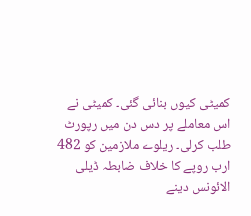کمیٹی کیوں بنائی گئی۔ کمیٹی نے اس معاملے پر دس دن میں رپورٹ طلب کرلی۔ ریلوے ملازمین کو 482 ارب روپے کا خلاف ضابطہ ڈیلی الائونس دینے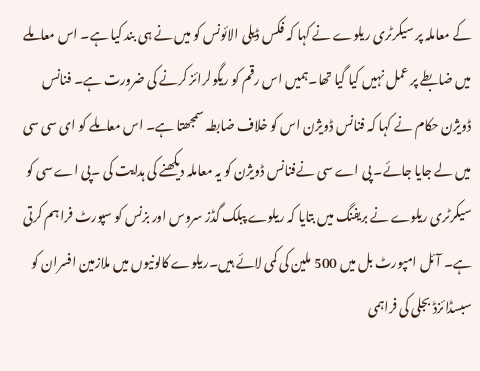کے معاملہ پر سیکرٹری ریلوے نے کہا کہ فکس ڈیلی الائونس کو میں نے ہی بند کیا ہے۔ اس معاملے میں ضابطے پر عمل نہیں کیا گیا تھا۔ہمیں اس رقم کو ریگولرائز کرنے کی ضرورت ہے۔ فنانس ڈویژن حکام نے کہا کہ فنانس ڈویژن اس کو خلاف ضابطہ سمجھتا ہے۔ اس معاملے کو ای سی سی میں لے جایا جائے۔ پی اے سی نےفنانس ڈویژن کو یہ معاملہ دیکھنے کی ہدایت کی ۔پی اے سی کو سیکرٹری ریلوے نے بریفنگ میں بتایا کہ ریلوے پبلک گڈز سروس اور بزنس کو سپورٹ فراہم کرتی ہے۔ آئل امپورٹ بل میں 500 ملین کی کمی لائے ہیں۔ریلوے کالونیوں میں ملازمین افسران کو سبسڈائزڈ بجلی کی فراہمی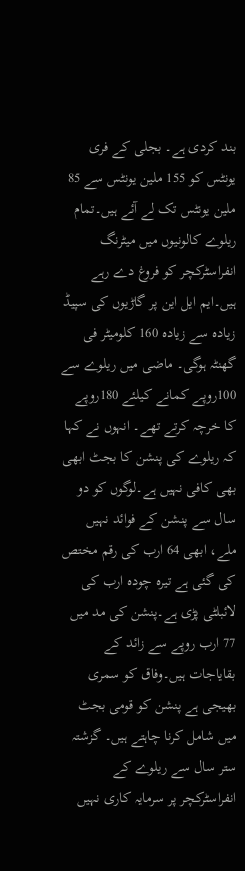بند کردی ہے۔ بجلی کے فری یونٹس کو 155 ملین یونٹس سے 85 ملین یونٹس تک لے آئے ہیں۔تمام ریلوے کالونیوں میں میٹرنگ انفراسٹرکچر کو فروغ دے رہے ہیں۔ایم ایل این پر گاڑیوں کی سپیڈ زیادہ سے زیادہ 160 کلومیٹر فی گھنٹہ ہوگی۔ ماضی میں ریلوے سے 100روپے کمانے کیلئے 180روپے کا خرچہ کرتے تھے۔ انہوں نے کہا کہ ریلوے کی پنشن کا بجٹ ابھی بھی کافی نہیں ہے۔لوگوں کو دو سال سے پنشن کے فوائد نہیں ملے، ابھی 64 ارب کی رقم مختص کی گئی ہے تیرہ چودہ ارب کی لائبلٹی پڑی ہے۔پنشن کی مد میں 77 ارب روپے سے زائد کے بقایاجات ہیں۔وفاق کو سمری بھیجی ہے پنشن کو قومی بجٹ میں شامل کرنا چاہتے ہیں۔ گزشتہ ستر سال سے ریلوے کے انفراسٹرکچر پر سرمایہ کاری نہیں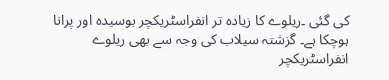کی گئی ۔ریلوے کا زیادہ تر انفراسٹریکچر بوسیدہ اور پرانا ہوچکا ہے۔ گزشتہ سیلاب کی وجہ سے بھی ریلوے انفراسٹریکچر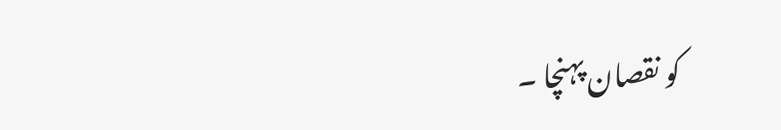کو نقصان پہنچا ۔